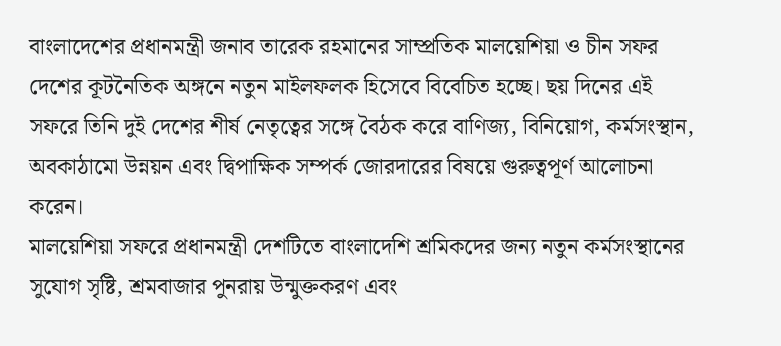বাংলাদেশের প্রধানমন্ত্রী জনাব তারেক রহমানের সাম্প্রতিক মালয়েশিয়া ও চীন সফর দেশের কূটনৈতিক অঙ্গনে নতুন মাইলফলক হিসেবে বিবেচিত হচ্ছে। ছয় দিনের এই সফরে তিনি দুই দেশের শীর্ষ নেতৃত্বের সঙ্গে বৈঠক করে বাণিজ্য, বিনিয়োগ, কর্মসংস্থান, অবকাঠামো উন্নয়ন এবং দ্বিপাক্ষিক সম্পর্ক জোরদারের বিষয়ে গুরুত্বপূর্ণ আলোচনা করেন।
মালয়েশিয়া সফরে প্রধানমন্ত্রী দেশটিতে বাংলাদেশি শ্রমিকদের জন্য নতুন কর্মসংস্থানের সুযোগ সৃষ্টি, শ্রমবাজার পুনরায় উন্মুক্তকরণ এবং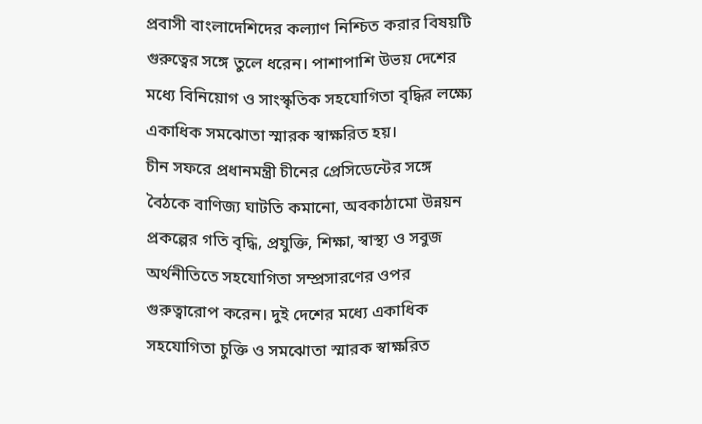প্রবাসী বাংলাদেশিদের কল্যাণ নিশ্চিত করার বিষয়টি গুরুত্বের সঙ্গে তুলে ধরেন। পাশাপাশি উভয় দেশের মধ্যে বিনিয়োগ ও সাংস্কৃতিক সহযোগিতা বৃদ্ধির লক্ষ্যে একাধিক সমঝোতা স্মারক স্বাক্ষরিত হয়।
চীন সফরে প্রধানমন্ত্রী চীনের প্রেসিডেন্টের সঙ্গে বৈঠকে বাণিজ্য ঘাটতি কমানো, অবকাঠামো উন্নয়ন প্রকল্পের গতি বৃদ্ধি, প্রযুক্তি, শিক্ষা, স্বাস্থ্য ও সবুজ অর্থনীতিতে সহযোগিতা সম্প্রসারণের ওপর গুরুত্বারোপ করেন। দুই দেশের মধ্যে একাধিক সহযোগিতা চুক্তি ও সমঝোতা স্মারক স্বাক্ষরিত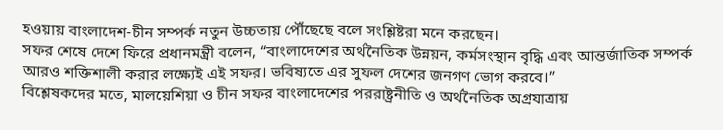হওয়ায় বাংলাদেশ-চীন সম্পর্ক নতুন উচ্চতায় পৌঁছেছে বলে সংশ্লিষ্টরা মনে করছেন।
সফর শেষে দেশে ফিরে প্রধানমন্ত্রী বলেন, “বাংলাদেশের অর্থনৈতিক উন্নয়ন, কর্মসংস্থান বৃদ্ধি এবং আন্তর্জাতিক সম্পর্ক আরও শক্তিশালী করার লক্ষ্যেই এই সফর। ভবিষ্যতে এর সুফল দেশের জনগণ ভোগ করবে।”
বিশ্লেষকদের মতে, মালয়েশিয়া ও চীন সফর বাংলাদেশের পররাষ্ট্রনীতি ও অর্থনৈতিক অগ্রযাত্রায়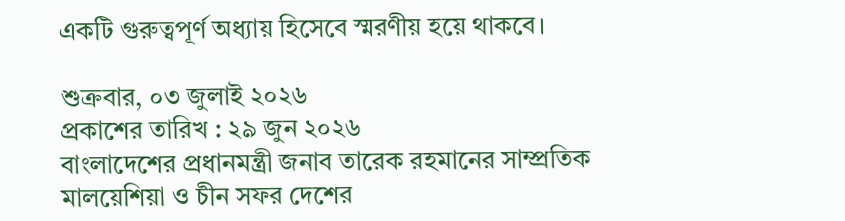একটি গুরুত্বপূর্ণ অধ্যায় হিসেবে স্মরণীয় হয়ে থাকবে।

শুক্রবার, ০৩ জুলাই ২০২৬
প্রকাশের তারিখ : ২৯ জুন ২০২৬
বাংলাদেশের প্রধানমন্ত্রী জনাব তারেক রহমানের সাম্প্রতিক মালয়েশিয়া ও চীন সফর দেশের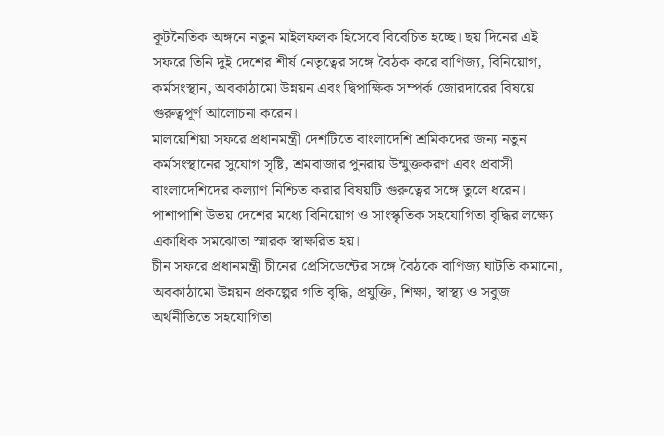কূটনৈতিক অঙ্গনে নতুন মাইলফলক হিসেবে বিবেচিত হচ্ছে। ছয় দিনের এই সফরে তিনি দুই দেশের শীর্ষ নেতৃত্বের সঙ্গে বৈঠক করে বাণিজ্য, বিনিয়োগ, কর্মসংস্থান, অবকাঠামো উন্নয়ন এবং দ্বিপাক্ষিক সম্পর্ক জোরদারের বিষয়ে গুরুত্বপূর্ণ আলোচনা করেন।
মালয়েশিয়া সফরে প্রধানমন্ত্রী দেশটিতে বাংলাদেশি শ্রমিকদের জন্য নতুন কর্মসংস্থানের সুযোগ সৃষ্টি, শ্রমবাজার পুনরায় উন্মুক্তকরণ এবং প্রবাসী বাংলাদেশিদের কল্যাণ নিশ্চিত করার বিষয়টি গুরুত্বের সঙ্গে তুলে ধরেন। পাশাপাশি উভয় দেশের মধ্যে বিনিয়োগ ও সাংস্কৃতিক সহযোগিতা বৃদ্ধির লক্ষ্যে একাধিক সমঝোতা স্মারক স্বাক্ষরিত হয়।
চীন সফরে প্রধানমন্ত্রী চীনের প্রেসিডেন্টের সঙ্গে বৈঠকে বাণিজ্য ঘাটতি কমানো, অবকাঠামো উন্নয়ন প্রকল্পের গতি বৃদ্ধি, প্রযুক্তি, শিক্ষা, স্বাস্থ্য ও সবুজ অর্থনীতিতে সহযোগিতা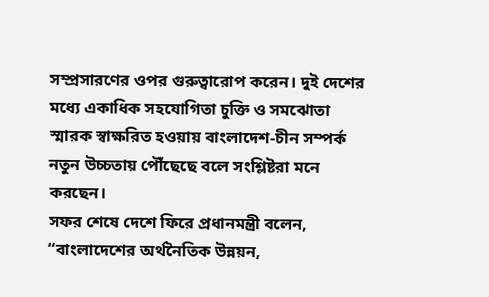সম্প্রসারণের ওপর গুরুত্বারোপ করেন। দুই দেশের মধ্যে একাধিক সহযোগিতা চুক্তি ও সমঝোতা স্মারক স্বাক্ষরিত হওয়ায় বাংলাদেশ-চীন সম্পর্ক নতুন উচ্চতায় পৌঁছেছে বলে সংশ্লিষ্টরা মনে করছেন।
সফর শেষে দেশে ফিরে প্রধানমন্ত্রী বলেন, “বাংলাদেশের অর্থনৈতিক উন্নয়ন,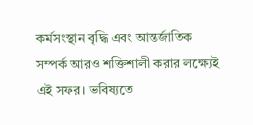কর্মসংস্থান বৃদ্ধি এবং আন্তর্জাতিক সম্পর্ক আরও শক্তিশালী করার লক্ষ্যেই এই সফর। ভবিষ্যতে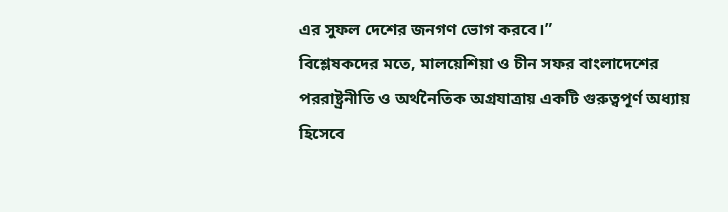এর সুফল দেশের জনগণ ভোগ করবে।”
বিশ্লেষকদের মতে, মালয়েশিয়া ও চীন সফর বাংলাদেশের পররাষ্ট্রনীতি ও অর্থনৈতিক অগ্রযাত্রায় একটি গুরুত্বপূর্ণ অধ্যায় হিসেবে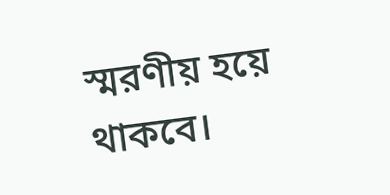স্মরণীয় হয়ে থাকবে।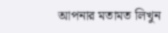আপনার মতামত লিখুন